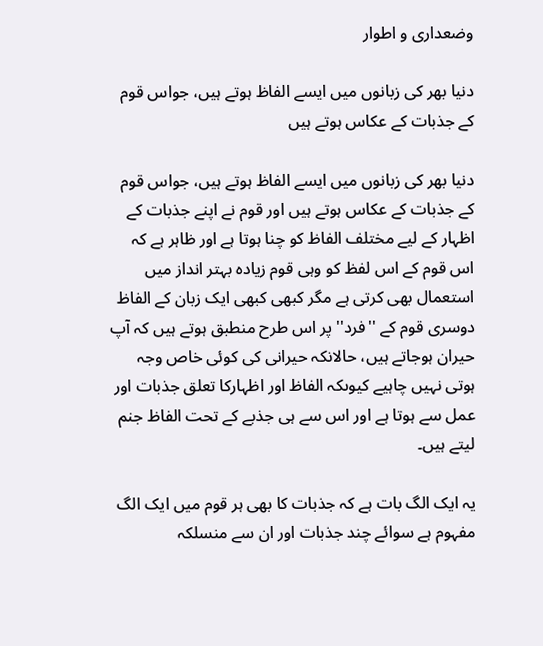وضعداری و اطوار

دنیا بھر کی زبانوں میں ایسے الفاظ ہوتے ہیں، جواس قوم کے جذبات کے عکاس ہوتے ہیں

دنیا بھر کی زبانوں میں ایسے الفاظ ہوتے ہیں، جواس قوم کے جذبات کے عکاس ہوتے ہیں اور قوم نے اپنے جذبات کے اظہار کے لیے مختلف الفاظ کو چنا ہوتا ہے اور ظاہر ہے کہ اس قوم کے اس لفظ کو وہی قوم زیادہ بہتر انداز میں استعمال بھی کرتی ہے مگر کبھی کبھی ایک زبان کے الفاظ دوسری قوم کے ''فرد'' پر اس طرح منطبق ہوتے ہیں کہ آپ حیران ہوجاتے ہیں، حالانکہ حیرانی کی کوئی خاص وجہ ہوتی نہیں چاہیے کیوںکہ الفاظ اور اظہارکا تعلق جذبات اور عمل سے ہوتا ہے اور اس سے ہی جذبے کے تحت الفاظ جنم لیتے ہیں۔

یہ ایک الگ بات ہے کہ جذبات کا بھی ہر قوم میں ایک الگ مفہوم ہے سوائے چند جذبات اور ان سے منسلکہ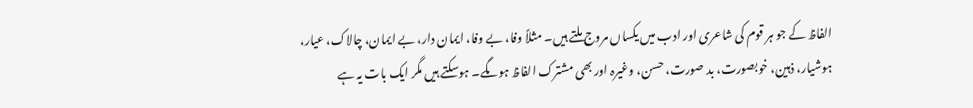الفاظ کے جو ہر قوم کی شاعری اور ادب میں یکساں مروج ملتے ہیں۔ مثلاً وفا، بے وفا، ایمان دار، بے ایمان، چالاک، عیار، ہوشیار، ذہین، خوبصورت، بد صورت، حسن، وغیرہ اور بھی مشترک الفاظ ہوںگے۔ ہوسکتے ہیں مگر ایک بات یہ ہے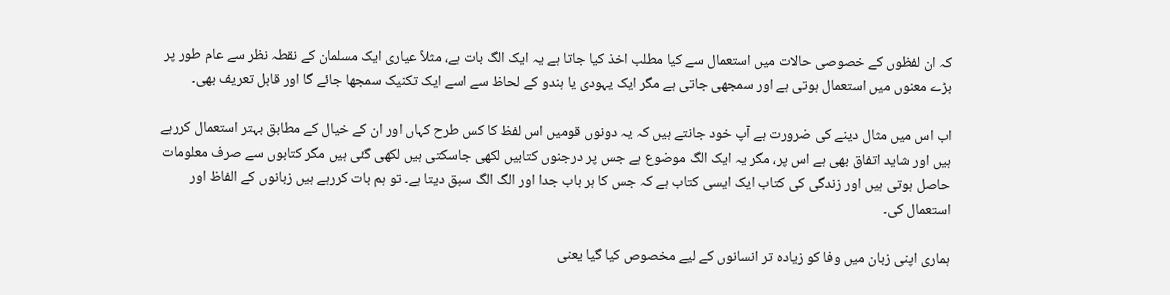کہ ان لفظوں کے خصوصی حالات میں استعمال سے کیا مطلب اخذ کیا جاتا ہے یہ ایک الگ بات ہے، مثلاً عیاری ایک مسلمان کے نقطہ نظر سے عام طور پر بڑے معنوں میں استعمال ہوتی ہے اور سمجھی جاتی ہے مگر ایک یہودی یا ہندو کے لحاظ سے اسے ایک تکنیک سمجھا جائے گا اور قابل تعریف بھی۔

اب اس میں مثال دینے کی ضرورت ہے آپ خود جانتے ہیں کہ یہ دونوں قومیں اس لفظ کا کس طرح کہاں اور ان کے خیال کے مطابق بہتر استعمال کررہے ہیں اور شاید اتفاق بھی ہے اس پر، مگر یہ ایک الگ موضوع ہے جس پر درجنوں کتابیں لکھی جاسکتی ہیں لکھی گئی ہیں مگر کتابوں سے صرف معلومات حاصل ہوتی ہیں اور زندگی کی کتاب ایک ایسی کتاب ہے کہ جس کا ہر باب جدا اور الگ الگ سبق دیتا ہے۔ تو ہم بات کررہے ہیں زبانوں کے الفاظ اور استعمال کی۔

ہماری اپنی زبان میں وفا کو زیادہ تر انسانوں کے لیے مخصوص کیا گیا یعنی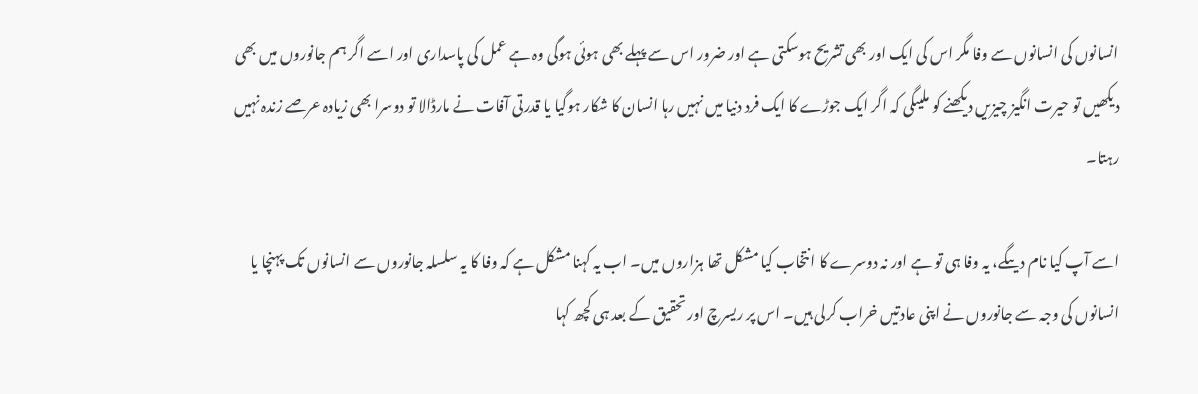انسانوں کی انسانوں سے وفا مگر اس کی ایک اور بھی تشریح ہوسکتی ہے اور ضرور اس سے پہلے بھی ہوئی ہوگی وہ ہے عمل کی پاسداری اور اسے اگر ہم جانوروں میں بھی دیکھیں تو حیرت انگیز چیزیں دیکھنے کو ملیںگی کہ اگر ایک جوڑے کا ایک فرد دنیا میں نہیں رہا انسان کا شکار ہوگیا یا قدرتی آفات نے مارڈالا تو دوسرا بھی زیادہ عرصے زندہ نہیں رہتا۔

اسے آپ کیا نام دیںگے، یہ وفا ہی تو ہے اور نہ دوسرے کا انتخاب کیا مشکل تھا ہزاروں میں۔ اب یہ کہنا مشکل ہے کہ وفا کا یہ سلسلہ جانوروں سے انسانوں تک پہنچا یا انسانوں کی وجہ سے جانوروں نے اپنی عادتیں خراب کرلی ہیں۔ اس پر ریسرچ اور تحقیق کے بعد ہی کچھ کہا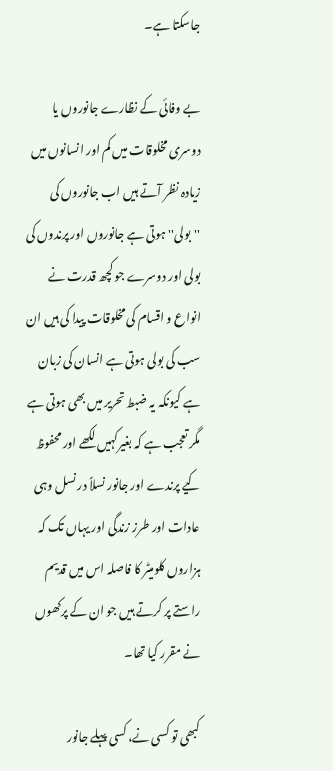جاسکتا ہے۔

بے وفائی کے نظارے جانوروں یا دوسری مخلوقات میں کم اور انسانوں میں زیادہ نظر آتے ہیں اب جانوروں کی ''بولی''ہوتی ہے جانوروں اور پرندوں کی بولی اور دوسرے جو کچھ قدرت نے انواع و اقسام کی مخلوقات پیدا کی ہیں ان سب کی بولی ہوتی ہے انسان کی زبان ہے کیونکہ یہ ضبط تحریر میں بھی ہوتی ہے مگر تعجب ہے کہ بغیرکہیں لکھے اور محفوظ کیے پرندے اور جانور نسلاً در نسل وہی عادات اور طرز زندگی اور یہاں تک کہ ہزاروں کلومیٹر کا فاصلہ اس میں قدیم راستے پر کرتے ہیں جو ان کے پرکھوں نے مقرر کیا تھا۔

کبھی تو کسی نے، کسی پہلے جانور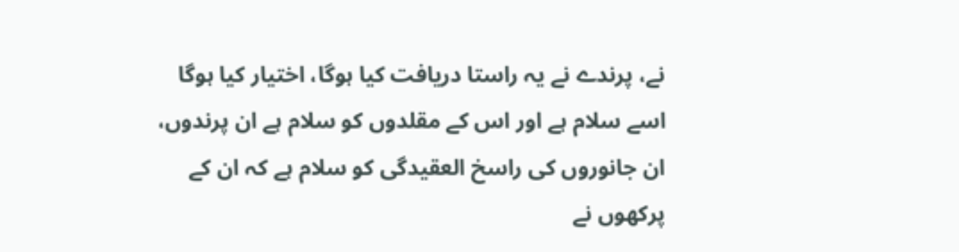نے، پرندے نے یہ راستا دریافت کیا ہوگا، اختیار کیا ہوگا اسے سلام ہے اور اس کے مقلدوں کو سلام ہے ان پرندوں، ان جانوروں کی راسخ العقیدگی کو سلام ہے کہ ان کے پرکھوں نے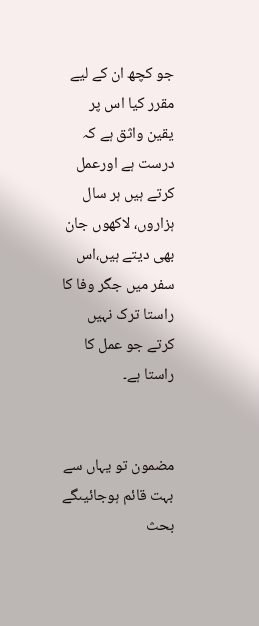جو کچھ ان کے لیے مقرر کیا اس پر یقین واثق ہے کہ درست ہے اورعمل کرتے ہیں ہر سال ہزاروں، لاکھوں جان بھی دیتے ہیں،اس سفر میں جگر وفا کا راستا ترک نہیں کرتے جو عمل کا راستا ہے۔


مضمون تو یہاں سے بہت قائم ہوجائیںگے بحث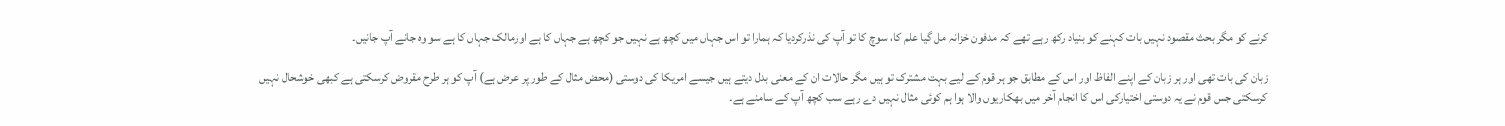کرنے کو مگر بحث مقصود نہیں بات کہنے کو بنیاد رکھ رہے تھے کہ مدفون خزانہ مل گیا علم کا، سوچ کا تو آپ کی نذرکردیا کہ ہمارا تو اس جہاں میں کچھ ہے نہیں جو کچھ ہے جہاں کا ہے اورمالک جہاں کا ہے سو وہ جانے آپ جانیں۔

زبان کی بات تھی اور ہر زبان کے اپنے الفاظ اور اس کے مطابق جو ہر قوم کے لیے بہت مشترک تو ہیں مگر حالات ان کے معنی بدل دیتے ہیں جیسے امریکا کی دوستی (محض مثال کے طور پر عرض ہے) آپ کو ہر طرح مقروض کرسکتی ہے کبھی خوشحال نہیں کرسکتی جس قوم نے یہ دوستی اختیارکی اس کا انجام آخر میں بھکاریوں والا ہوا ہم کوئی مثال نہیں دے رہے سب کچھ آپ کے سامنے ہے۔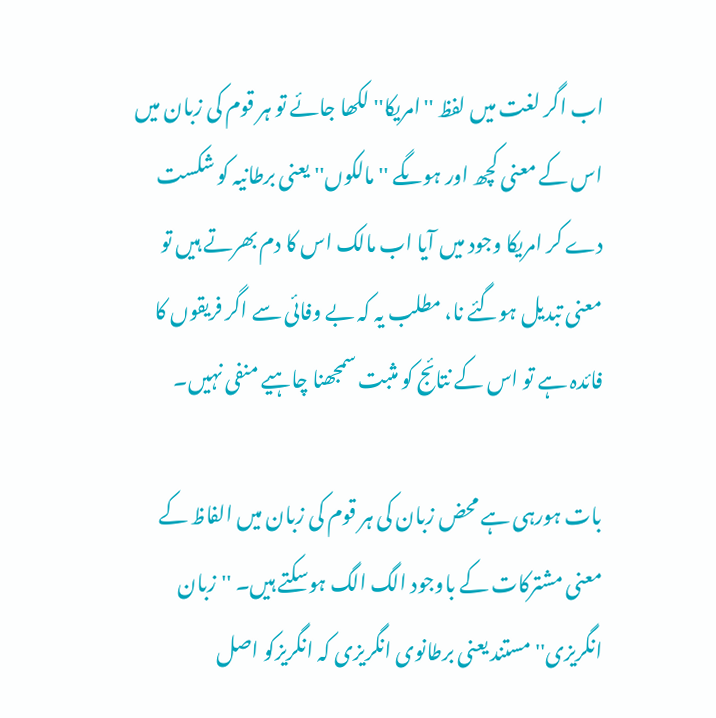اب اگر لغت میں لفظ ''امریکا'' لکھا جائے تو ہر قوم کی زبان میں اس کے معنی کچھ اور ہوںگے ''مالکوں'' یعنی برطانیہ کو شکست دے کر امریکا وجود میں آیا اب مالک اس کا دم بھرتے ہیں تو معنی تبدیل ہوگئے نا، مطلب یہ کہ بے وفائی سے اگر فریقوں کا فائدہ ہے تو اس کے نتائج کو مثبت سمجھنا چاہیے منفی نہیں۔

بات ہورہی ہے محض زبان کی ہر قوم کی زبان میں الفاظ کے معنی مشترکات کے باوجود الگ الگ ہوسکتے ہیں۔ ''زبان انگریزی'' مستند یعنی برطانوی انگریزی کہ انگریزکو اصل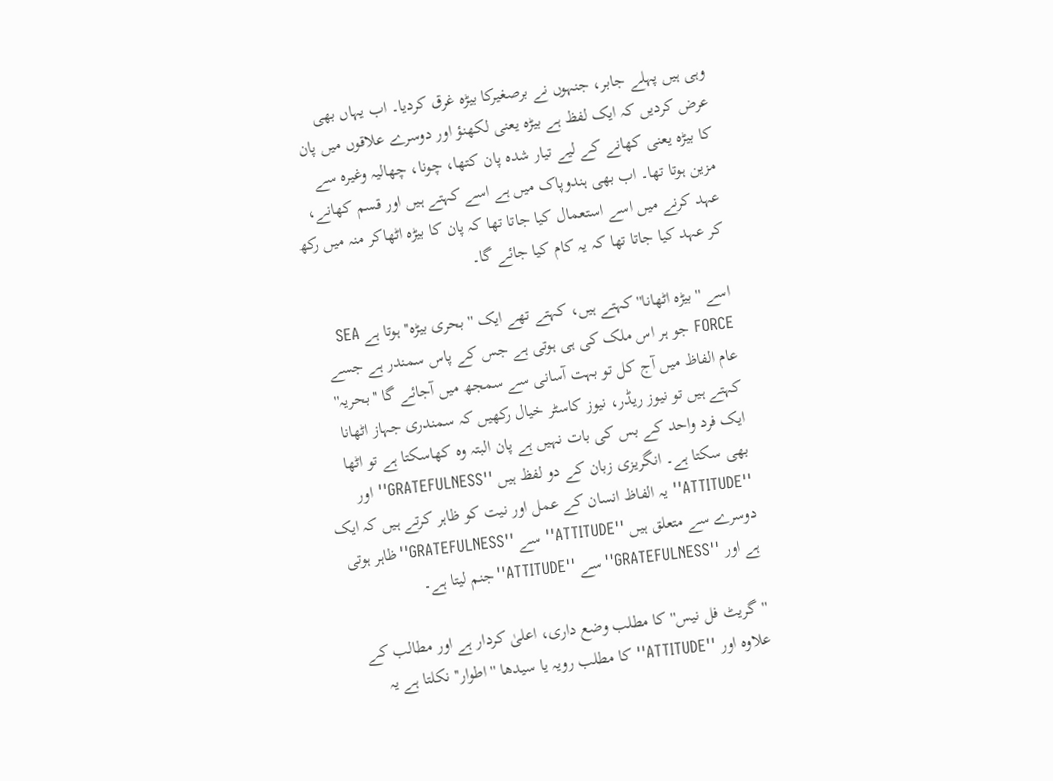وہی ہیں پہلے جابر، جنہوں نے برصغیرکا بیڑہ غرق کردیا۔ اب یہاں بھی عرض کردیں کہ ایک لفظ ہے بیڑہ یعنی لکھنؤ اور دوسرے علاقوں میں پان کا بیڑہ یعنی کھانے کے لیے تیار شدہ پان کتھا، چونا، چھالیہ وغیرہ سے مزین ہوتا تھا۔ اب بھی ہندوپاک میں ہے اسے کہتے ہیں اور قسم کھانے، عہد کرنے میں اسے استعمال کیا جاتا تھا کہ پان کا بیڑہ اٹھاکر منہ میں رکھ کر عہد کیا جاتا تھا کہ یہ کام کیا جائے گا۔

اسے ''بیڑہ اٹھانا'' کہتے ہیں، کہتے تھے ایک ''بحری بیڑہ'' ہوتا ہے SEA FORCE جو ہر اس ملک کی ہی ہوتی ہے جس کے پاس سمندر ہے جسے عام الفاظ میں آج کل تو بہت آسانی سے سمجھ میں آجائے گا ''بحریہ'' کہتے ہیں تو نیوز ریڈر، نیوز کاسٹر خیال رکھیں کہ سمندری جہاز اٹھانا ایک فرد واحد کے بس کی بات نہیں ہے پان البتہ وہ کھاسکتا ہے تو اٹھا بھی سکتا ہے۔ انگریزی زبان کے دو لفظ ہیں ''GRATEFULNESS'' اور ''ATTITUDE'' یہ الفاظ انسان کے عمل اور نیت کو ظاہر کرتے ہیں کہ ایک دوسرے سے متعلق ہیں ''ATTITUDE'' سے ''GRATEFULNESS''ظاہر ہوتی ہے اور ''GRATEFULNESS''سے ''ATTITUDE''جنم لیتا ہے۔

''گریٹ فل نیس'' کا مطلب وضع داری، اعلیٰ کردار ہے اور مطالب کے علاوہ اور ''ATTITUDE'' کا مطلب رویہ یا سیدھا ''اطوار'' نکلتا ہے یہ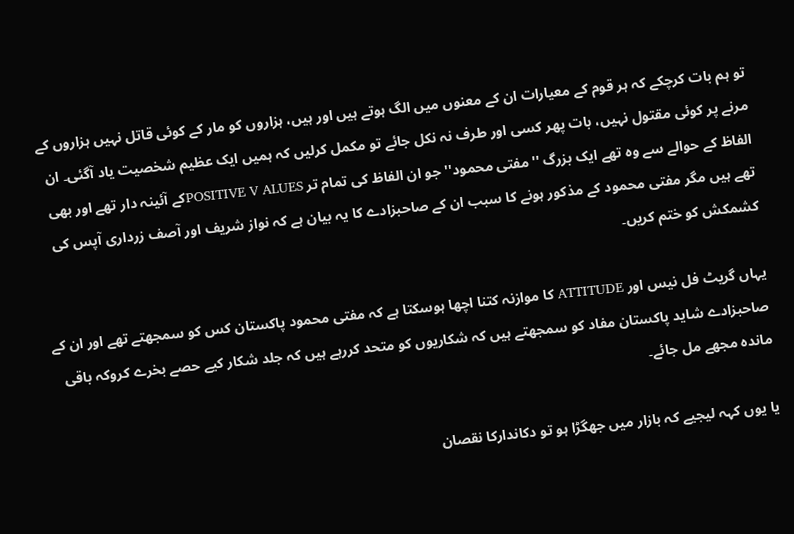تو ہم بات کرچکے کہ ہر قوم کے معیارات ان کے معنوں میں الگ ہوتے ہیں اور ہیں، ہزاروں کو مار کے کوئی قاتل نہیں ہزاروں کے مرنے پر کوئی مقتول نہیں، بات پھر کسی اور طرف نہ نکل جائے تو مکمل کرلیں کہ ہمیں ایک عظیم شخصیت یاد آگئی۔ ان الفاظ کے حوالے سے وہ تھے ایک بزرگ ''مفتی محمود'' جو ان الفاظ کی تمام تر POSITIVE V ALUESکے آئینہ دار تھے اور بھی تھے ہیں مگر مفتی محمود کے مذکور ہونے کا سبب ان کے صاحبزادے کا یہ بیان ہے کہ نواز شریف اور آصف زرداری آپس کی کشمکش کو ختم کریں۔

یہاں گریٹ فل نیس اور ATTITUDE کا موازنہ کتنا اچھا ہوسکتا ہے کہ مفتی محمود پاکستان کس کو سمجھتے تھے اور ان کے صاحبزادے شاید پاکستان مفاد کو سمجھتے ہیں کہ شکاریوں کو متحد کررہے ہیں کہ جلد شکار کیے حصے بخرے کروکہ باقی ماندہ مجھے مل جائے۔

یا یوں کہہ لیجیے کہ بازار میں جھگڑا ہو تو دکاندارکا نقصان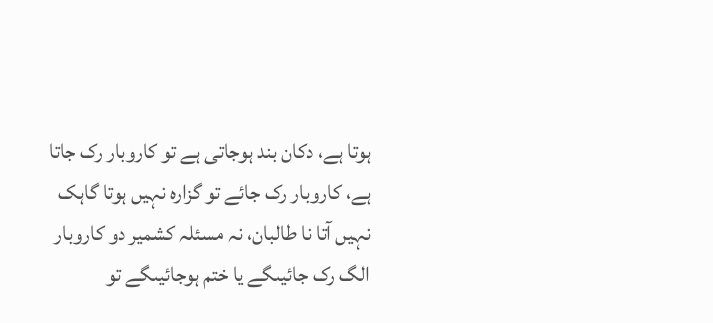ہوتا ہے، دکان بند ہوجاتی ہے تو کاروبار رک جاتا ہے، کاروبار رک جائے تو گزارہ نہیں ہوتا گاہک نہیں آتا نا طالبان، نہ مسئلہ کشمیر دو کاروبار الگ رک جائیںگے یا ختم ہوجائیںگے تو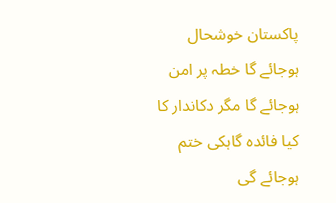پاکستان خوشحال ہوجائے گا خطہ پر امن ہوجائے گا مگر دکاندار کا کیا فائدہ گاہکی ختم ہوجائے گی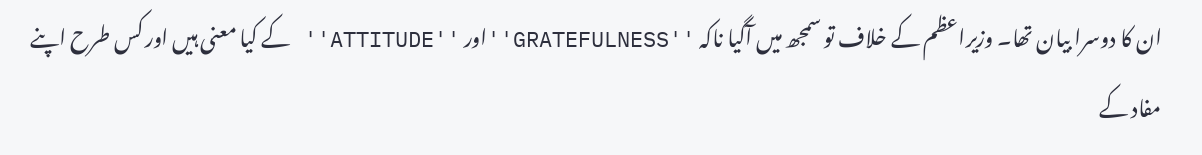ان کا دوسرا بیان تھا۔ وزیراعظم کے خلاف تو سمجھ میں آگیا ناکہ ''GRATEFULNESS''اور ''ATTITUDE'' کے کیا معنی ہیں اور کس طرح اپنے مفاد کے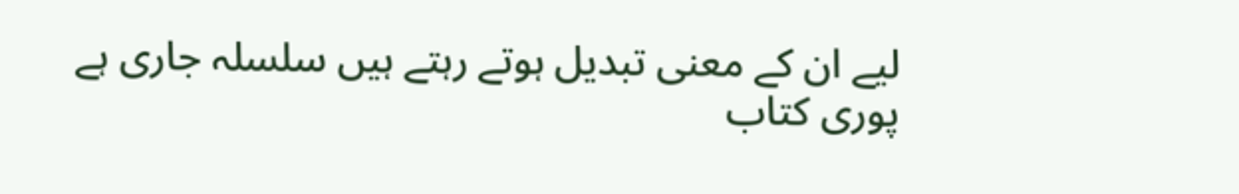لیے ان کے معنی تبدیل ہوتے رہتے ہیں سلسلہ جاری ہے پوری کتاب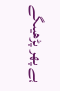ہے پھر پڑھیںگے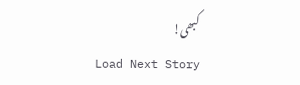کبھی!
Load Next Story